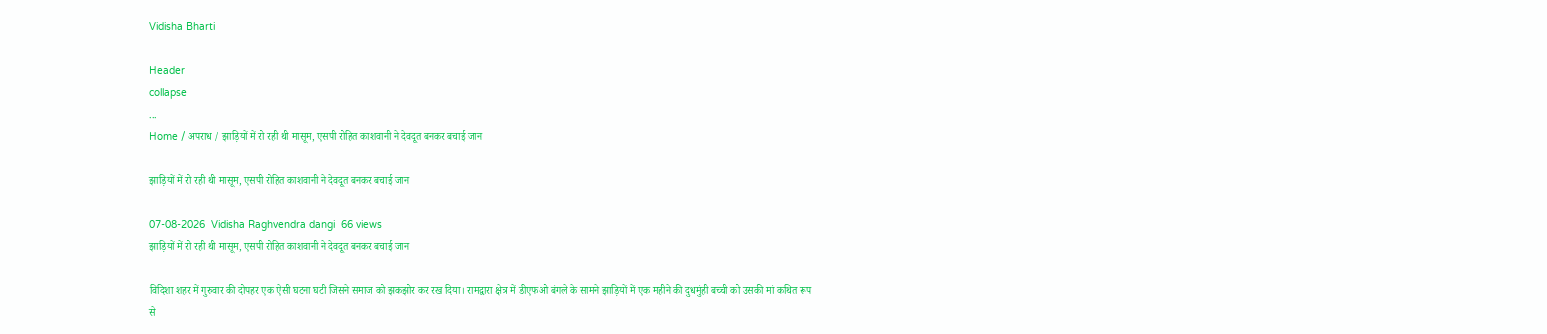Vidisha Bharti

Header
collapse
...
Home / अपराध / झाड़ियों में रो रही थी मासूम, एसपी रोहित काशवानी ने देवदूत बनकर बचाई जान

झाड़ियों में रो रही थी मासूम, एसपी रोहित काशवानी ने देवदूत बनकर बचाई जान

07-08-2026  Vidisha Raghvendra dangi  66 views
झाड़ियों में रो रही थी मासूम, एसपी रोहित काशवानी ने देवदूत बनकर बचाई जान

विदिशा शहर में गुरुवार की दोपहर एक ऐसी घटना घटी जिसने समाज को झकझोर कर रख दिया। रामद्वारा क्षेत्र में डीएफओ बंगले के सामने झाड़ियों में एक महीने की दुधमुंही बच्ची को उसकी मां कथित रूप से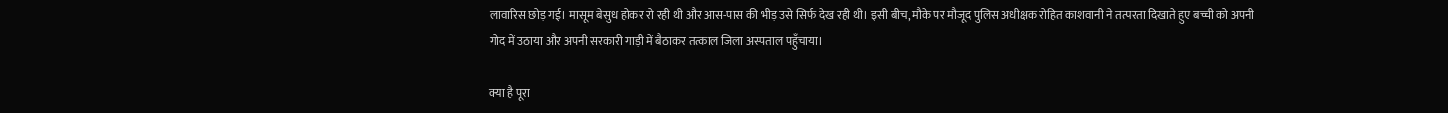लावारिस छोड़ गई। मासूम बेसुध होकर रो रही थी और आस-पास की भीड़ उसे सिर्फ देख रही थी। इसी बीच, मौके पर मौजूद पुलिस अधीक्षक रोहित काशवानी ने तत्परता दिखाते हुए बच्ची को अपनी गोद में उठाया और अपनी सरकारी गाड़ी में बैठाकर तत्काल जिला अस्पताल पहुँचाया।

क्या है पूरा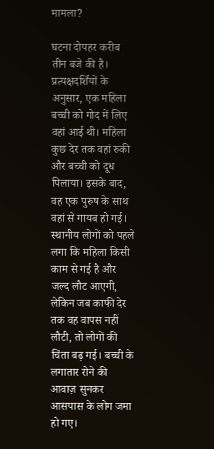मामला?

घटना दोपहर करीब तीन बजे की है। प्रत्यक्षदर्शियों के अनुसार, एक महिला बच्ची को गोद में लिए वहां आई थी। महिला कुछ देर तक वहां रुकी और बच्ची को दूध पिलाया। इसके बाद, वह एक पुरुष के साथ वहां से गायब हो गई। स्थानीय लोगों को पहले लगा कि महिला किसी काम से गई है और जल्द लौट आएगी, लेकिन जब काफी देर तक वह वापस नहीं लौटी, तो लोगों की चिंता बढ़ गई। बच्ची के लगातार रोने की आवाज़ सुनकर आसपास के लोग जमा हो गए।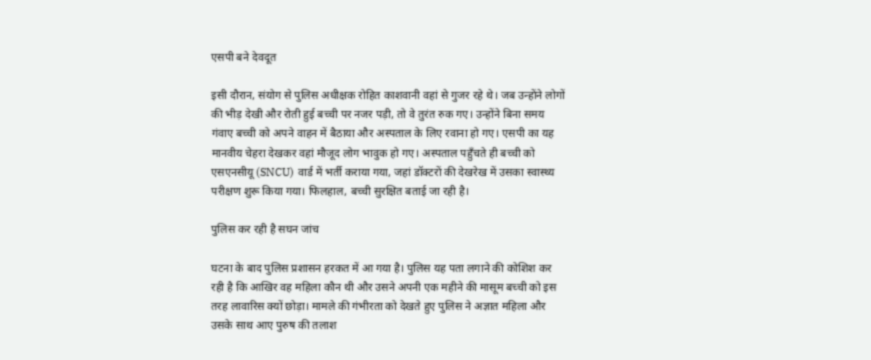एसपी बने देवदूत

इसी दौरान, संयोग से पुलिस अधीक्षक रोहित काशवानी वहां से गुजर रहे थे। जब उन्होंने लोगों की भीड़ देखी और रोती हुई बच्ची पर नजर पड़ी, तो वे तुरंत रुक गए। उन्होंने बिना समय गंवाए बच्ची को अपने वाहन में बैठाया और अस्पताल के लिए रवाना हो गए। एसपी का यह मानवीय चेहरा देखकर वहां मौजूद लोग भावुक हो गए। अस्पताल पहुँचते ही बच्ची को एसएनसीयू (SNCU) वार्ड में भर्ती कराया गया, जहां डॉक्टरों की देखरेख में उसका स्वास्थ्य परीक्षण शुरू किया गया। फिलहाल, बच्ची सुरक्षित बताई जा रही है।

पुलिस कर रही है सघन जांच

घटना के बाद पुलिस प्रशासन हरकत में आ गया है। पुलिस यह पता लगाने की कोशिश कर रही है कि आखिर वह महिला कौन थी और उसने अपनी एक महीने की मासूम बच्ची को इस तरह लावारिस क्यों छोड़ा। मामले की गंभीरता को देखते हुए पुलिस ने अज्ञात महिला और उसके साथ आए पुरुष की तलाश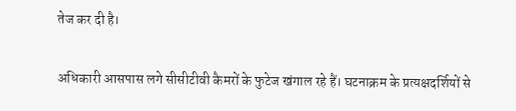तेज कर दी है।

अधिकारी आसपास लगे सीसीटीवी कैमरों के फुटेज खंगाल रहे हैं। घटनाक्रम के प्रत्यक्षदर्शियों से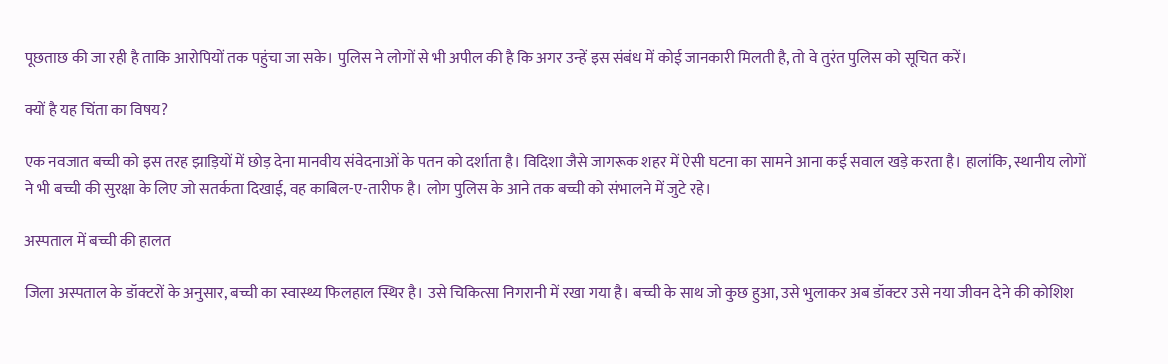पूछताछ की जा रही है ताकि आरोपियों तक पहुंचा जा सके। पुलिस ने लोगों से भी अपील की है कि अगर उन्हें इस संबंध में कोई जानकारी मिलती है, तो वे तुरंत पुलिस को सूचित करें।

क्यों है यह चिंता का विषय?

एक नवजात बच्ची को इस तरह झाड़ियों में छोड़ देना मानवीय संवेदनाओं के पतन को दर्शाता है। विदिशा जैसे जागरूक शहर में ऐसी घटना का सामने आना कई सवाल खड़े करता है। हालांकि, स्थानीय लोगों ने भी बच्ची की सुरक्षा के लिए जो सतर्कता दिखाई, वह काबिल-ए-तारीफ है। लोग पुलिस के आने तक बच्ची को संभालने में जुटे रहे।

अस्पताल में बच्ची की हालत

जिला अस्पताल के डॉक्टरों के अनुसार, बच्ची का स्वास्थ्य फिलहाल स्थिर है। उसे चिकित्सा निगरानी में रखा गया है। बच्ची के साथ जो कुछ हुआ, उसे भुलाकर अब डॉक्टर उसे नया जीवन देने की कोशिश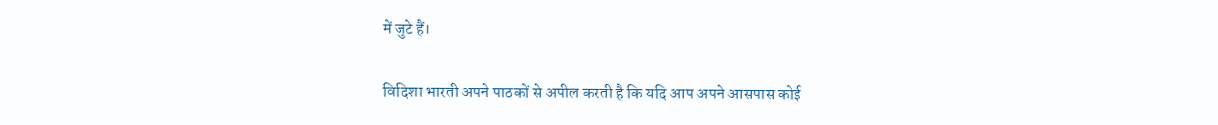में जुटे हैं।

विदिशा भारती अपने पाठकों से अपील करती है कि यदि आप अपने आसपास कोई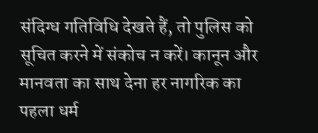संदिग्ध गतिविधि देखते हैं, तो पुलिस को सूचित करने में संकोच न करें। कानून और मानवता का साथ देना हर नागरिक का पहला धर्म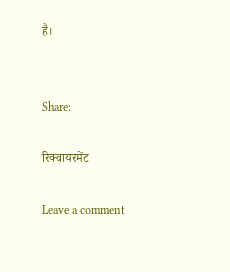है।


Share:

रिक्वायरमेंट

Leave a comment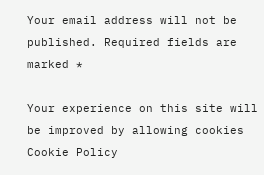Your email address will not be published. Required fields are marked *

Your experience on this site will be improved by allowing cookies Cookie Policy